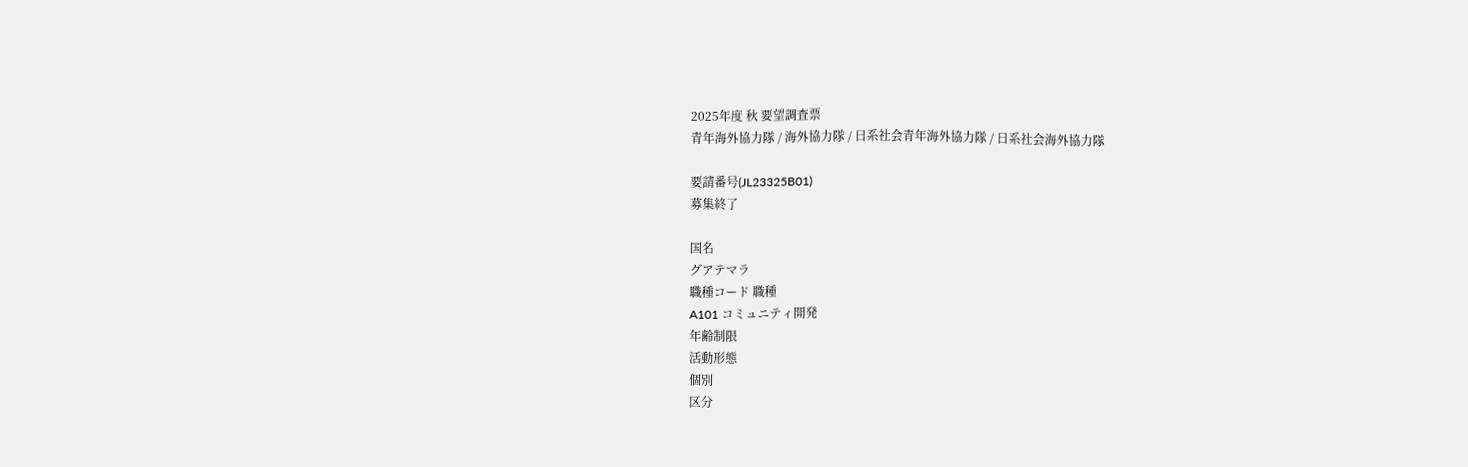2025年度 秋 要望調査票
青年海外協力隊 / 海外協力隊 / 日系社会青年海外協力隊 / 日系社会海外協力隊

要請番号(JL23325B01)
募集終了

国名
グアテマラ
職種コード 職種
A101 コミュニティ開発
年齢制限
活動形態
個別
区分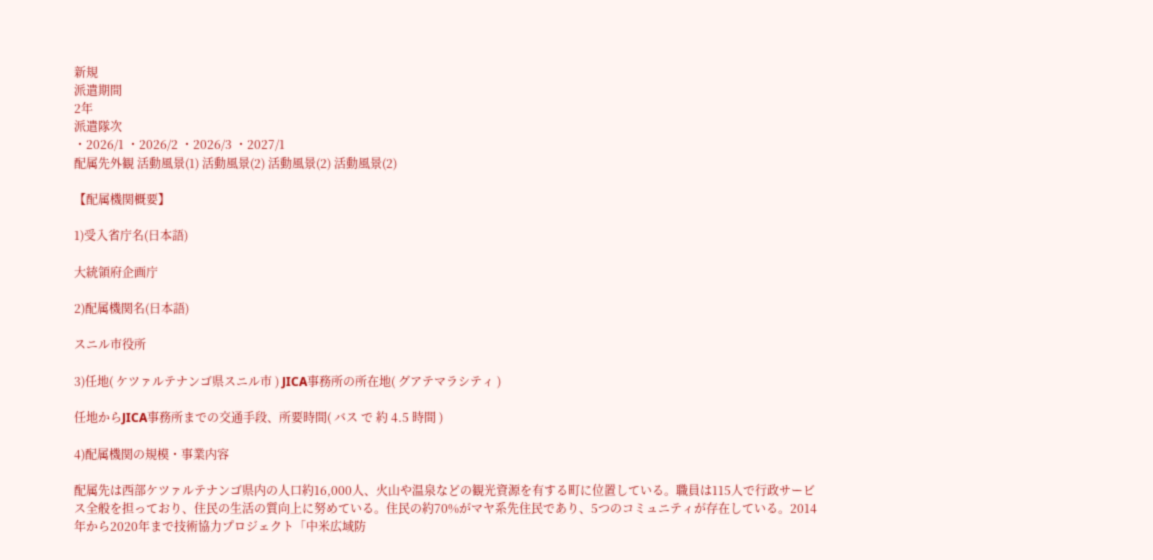新規
派遣期間
2年
派遣隊次
・2026/1 ・2026/2 ・2026/3 ・2027/1
配属先外観 活動風景(1) 活動風景(2) 活動風景(2) 活動風景(2)

【配属機関概要】

1)受入省庁名(日本語)

大統領府企画庁

2)配属機関名(日本語)

スニル市役所

3)任地( ケツァルテナンゴ県スニル市 ) JICA事務所の所在地( グアテマラシティ )

任地からJICA事務所までの交通手段、所要時間( バス で 約 4.5 時間 )

4)配属機関の規模・事業内容

配属先は西部ケツァルテナンゴ県内の人口約16,000人、火山や温泉などの観光資源を有する町に位置している。職員は115人で行政サービス全般を担っており、住民の生活の質向上に努めている。住民の約70%がマヤ系先住民であり、5つのコミュニティが存在している。2014年から2020年まで技術協力プロジェクト「中米広域防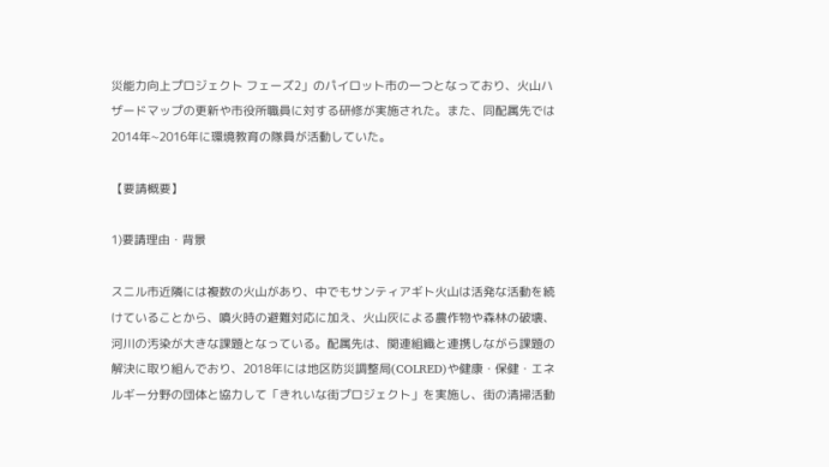災能力向上プロジェクト フェーズ2」のパイロット市の一つとなっており、火山ハザードマップの更新や市役所職員に対する研修が実施された。また、同配属先では2014年~2016年に環境教育の隊員が活動していた。

【要請概要】

1)要請理由・背景

スニル市近隣には複数の火山があり、中でもサンティアギト火山は活発な活動を続けていることから、噴火時の避難対応に加え、火山灰による農作物や森林の破壊、河川の汚染が大きな課題となっている。配属先は、関連組織と連携しながら課題の解決に取り組んでおり、2018年には地区防災調整局(COLRED)や健康・保健・エネルギー分野の団体と協力して「きれいな街プロジェクト」を実施し、街の清掃活動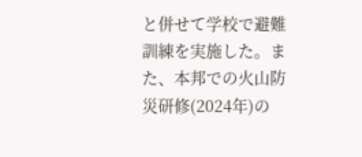と併せて学校で避難訓練を実施した。また、本邦での火山防災研修(2024年)の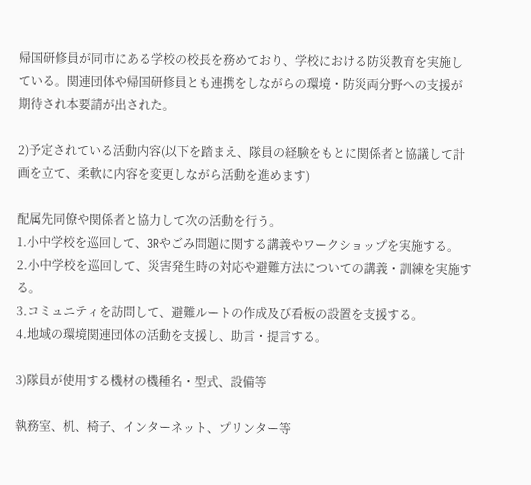帰国研修員が同市にある学校の校長を務めており、学校における防災教育を実施している。関連団体や帰国研修員とも連携をしながらの環境・防災両分野への支援が期待され本要請が出された。

2)予定されている活動内容(以下を踏まえ、隊員の経験をもとに関係者と協議して計画を立て、柔軟に内容を変更しながら活動を進めます)

配属先同僚や関係者と協力して次の活動を行う。
1.小中学校を巡回して、3Rやごみ問題に関する講義やワークショップを実施する。
2.小中学校を巡回して、災害発生時の対応や避難方法についての講義・訓練を実施する。
3.コミュニティを訪問して、避難ルートの作成及び看板の設置を支援する。
4.地域の環境関連団体の活動を支援し、助言・提言する。

3)隊員が使用する機材の機種名・型式、設備等

執務室、机、椅子、インターネット、プリンター等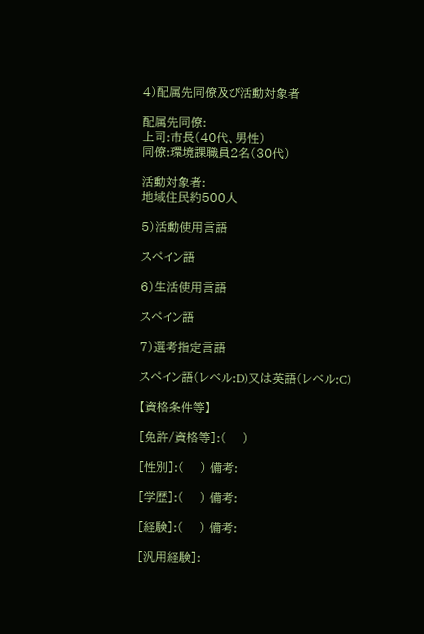4)配属先同僚及び活動対象者

配属先同僚:
上司:市長(40代、男性)
同僚:環境課職員2名(30代)

活動対象者:
地域住民約500人

5)活動使用言語

スペイン語

6)生活使用言語

スペイン語

7)選考指定言語

スペイン語(レベル:D)又は英語(レベル:C)

【資格条件等】

[免許/資格等]:(    )

[性別]:(    ) 備考:

[学歴]:(    ) 備考:

[経験]:(    ) 備考:

[汎用経験]: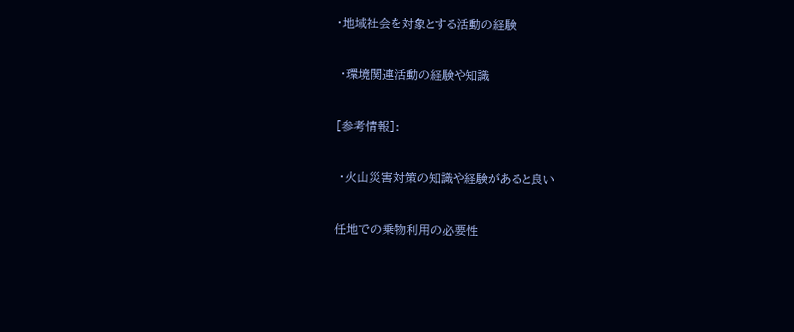・地域社会を対象とする活動の経験

 ・環境関連活動の経験や知識

[参考情報]:

 ・火山災害対策の知識や経験があると良い

任地での乗物利用の必要性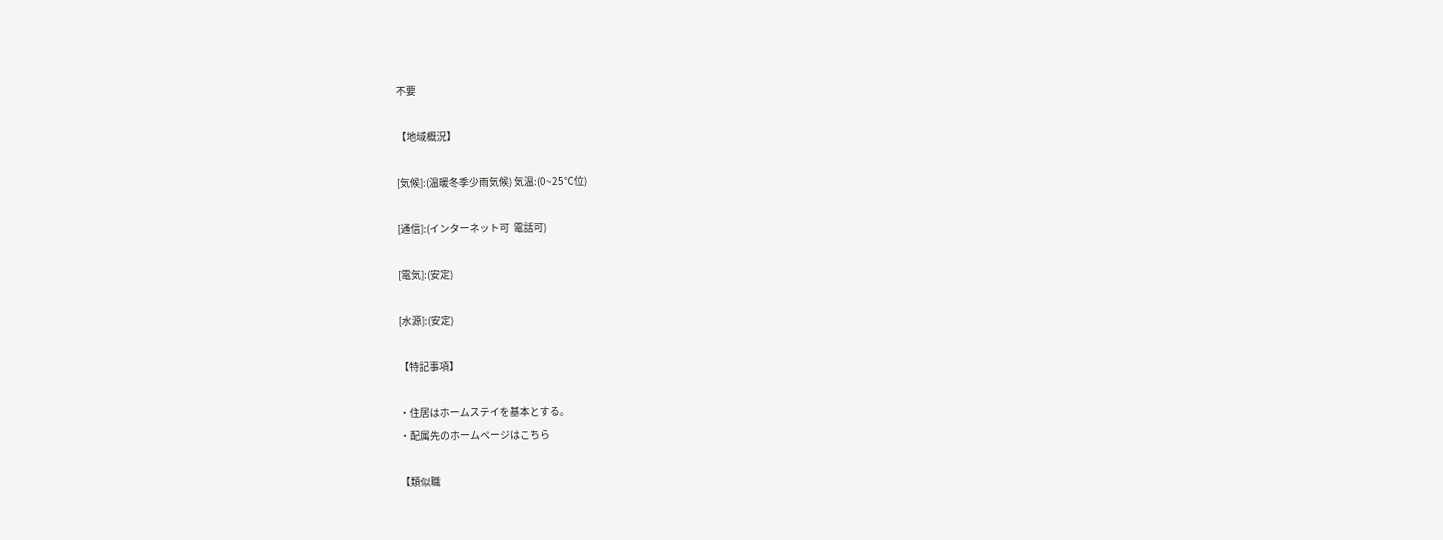不要

【地域概況】

[気候]:(温暖冬季少雨気候) 気温:(0~25℃位)

[通信]:(インターネット可  電話可)

[電気]:(安定)

[水源]:(安定)

【特記事項】

・住居はホームステイを基本とする。
・配属先のホームページはこちら

【類似職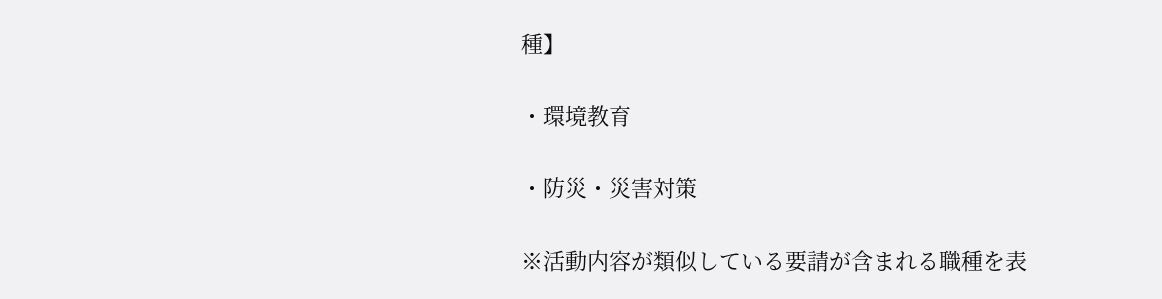種】

・環境教育

・防災・災害対策

※活動内容が類似している要請が含まれる職種を表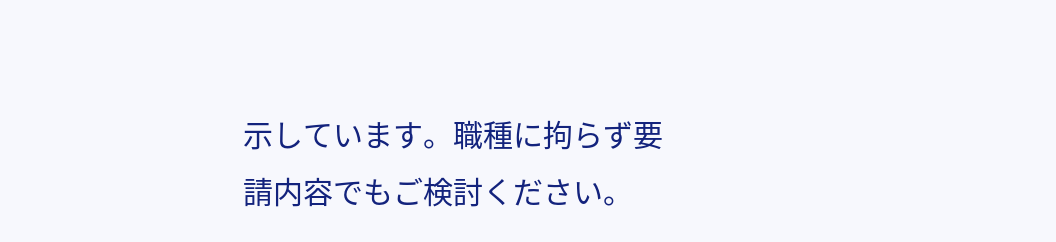示しています。職種に拘らず要請内容でもご検討ください。